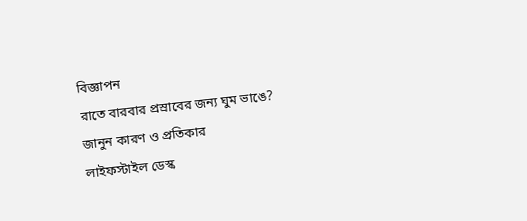বিজ্ঞাপন
রাতে বারবার প্রস্রাবের জন্য ঘুম ভাঙে? জানুন কারণ ও প্রতিকার
লাইফস্টাইল ডেস্ক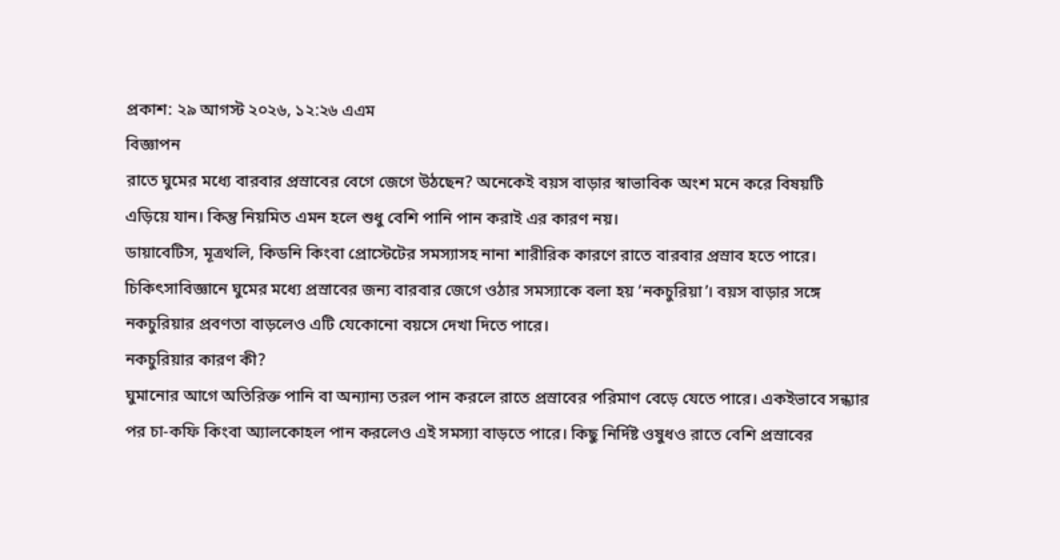প্রকাশ: ২৯ আগস্ট ২০২৬, ১২:২৬ এএম
বিজ্ঞাপন
রাতে ঘুমের মধ্যে বারবার প্রস্রাবের বেগে জেগে উঠছেন? অনেকেই বয়স বাড়ার স্বাভাবিক অংশ মনে করে বিষয়টি এড়িয়ে যান। কিন্তু নিয়মিত এমন হলে শুধু বেশি পানি পান করাই এর কারণ নয়।
ডায়াবেটিস, মূত্রথলি, কিডনি কিংবা প্রোস্টেটের সমস্যাসহ নানা শারীরিক কারণে রাতে বারবার প্রস্রাব হতে পারে। চিকিৎসাবিজ্ঞানে ঘুমের মধ্যে প্রস্রাবের জন্য বারবার জেগে ওঠার সমস্যাকে বলা হয় ‘নকচুরিয়া’। বয়স বাড়ার সঙ্গে নকচুরিয়ার প্রবণতা বাড়লেও এটি যেকোনো বয়সে দেখা দিতে পারে।
নকচুরিয়ার কারণ কী?
ঘুমানোর আগে অতিরিক্ত পানি বা অন্যান্য তরল পান করলে রাতে প্রস্রাবের পরিমাণ বেড়ে যেতে পারে। একইভাবে সন্ধ্যার পর চা-কফি কিংবা অ্যালকোহল পান করলেও এই সমস্যা বাড়তে পারে। কিছু নির্দিষ্ট ওষুধও রাতে বেশি প্রস্রাবের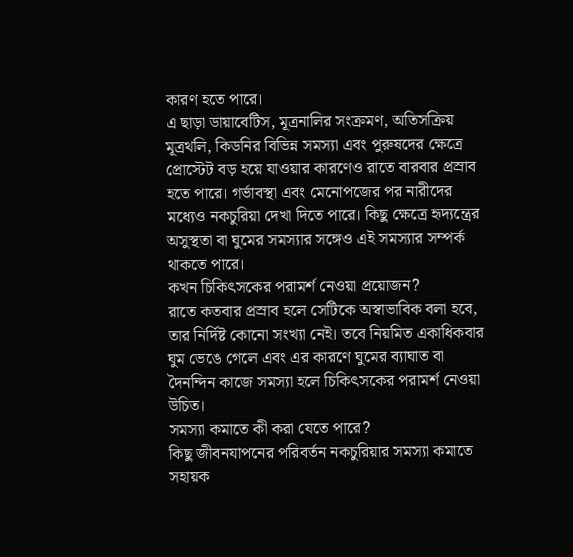কারণ হতে পারে।
এ ছাড়া ডায়াবেটিস, মূত্রনালির সংক্রমণ, অতিসক্রিয় মূত্রথলি, কিডনির বিভিন্ন সমস্যা এবং পুরুষদের ক্ষেত্রে প্রোস্টেট বড় হয়ে যাওয়ার কারণেও রাতে বারবার প্রস্রাব হতে পারে। গর্ভাবস্থা এবং মেনোপজের পর নারীদের মধ্যেও নকচুরিয়া দেখা দিতে পারে। কিছু ক্ষেত্রে হৃদ্যন্ত্রের অসুস্থতা বা ঘুমের সমস্যার সঙ্গেও এই সমস্যার সম্পর্ক থাকতে পারে।
কখন চিকিৎসকের পরামর্শ নেওয়া প্রয়োজন?
রাতে কতবার প্রস্রাব হলে সেটিকে অস্বাভাবিক বলা হবে, তার নির্দিষ্ট কোনো সংখ্যা নেই। তবে নিয়মিত একাধিকবার ঘুম ভেঙে গেলে এবং এর কারণে ঘুমের ব্যাঘাত বা দৈনন্দিন কাজে সমস্যা হলে চিকিৎসকের পরামর্শ নেওয়া উচিত।
সমস্যা কমাতে কী করা যেতে পারে?
কিছু জীবনযাপনের পরিবর্তন নকচুরিয়ার সমস্যা কমাতে সহায়ক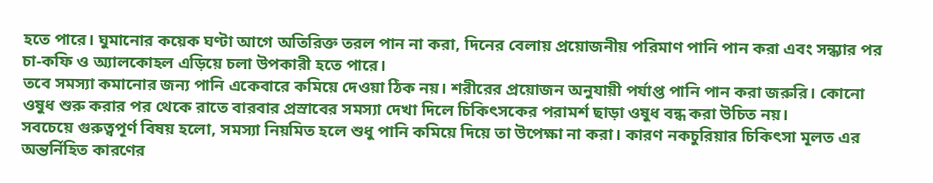হতে পারে। ঘুমানোর কয়েক ঘণ্টা আগে অতিরিক্ত তরল পান না করা, দিনের বেলায় প্রয়োজনীয় পরিমাণ পানি পান করা এবং সন্ধ্যার পর চা-কফি ও অ্যালকোহল এড়িয়ে চলা উপকারী হতে পারে।
তবে সমস্যা কমানোর জন্য পানি একেবারে কমিয়ে দেওয়া ঠিক নয়। শরীরের প্রয়োজন অনুযায়ী পর্যাপ্ত পানি পান করা জরুরি। কোনো ওষুধ শুরু করার পর থেকে রাতে বারবার প্রস্রাবের সমস্যা দেখা দিলে চিকিৎসকের পরামর্শ ছাড়া ওষুধ বন্ধ করা উচিত নয়।
সবচেয়ে গুরুত্বপূর্ণ বিষয় হলো, সমস্যা নিয়মিত হলে শুধু পানি কমিয়ে দিয়ে তা উপেক্ষা না করা। কারণ নকচুরিয়ার চিকিৎসা মূলত এর অন্তর্নিহিত কারণের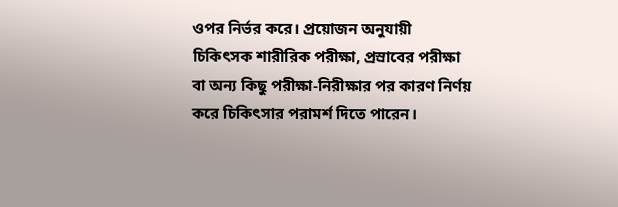ওপর নির্ভর করে। প্রয়োজন অনুযায়ী চিকিৎসক শারীরিক পরীক্ষা, প্রস্রাবের পরীক্ষা বা অন্য কিছু পরীক্ষা-নিরীক্ষার পর কারণ নির্ণয় করে চিকিৎসার পরামর্শ দিতে পারেন।